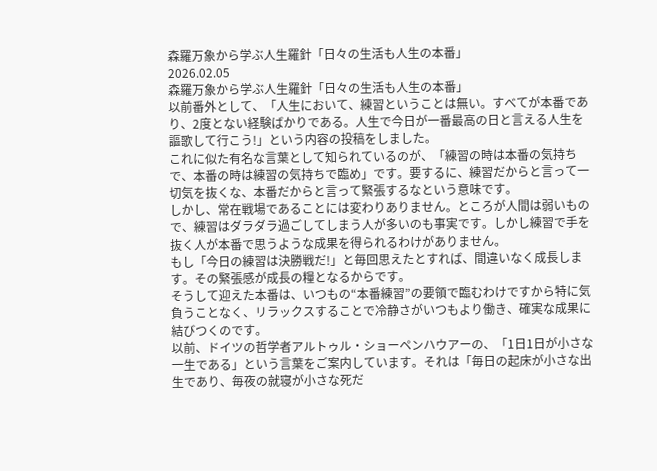森羅万象から学ぶ人生羅針「日々の生活も人生の本番」
2026.02.05
森羅万象から学ぶ人生羅針「日々の生活も人生の本番」
以前番外として、「人生において、練習ということは無い。すべてが本番であり、2度とない経験ばかりである。人生で今日が一番最高の日と言える人生を謳歌して行こう!」という内容の投稿をしました。
これに似た有名な言葉として知られているのが、「練習の時は本番の気持ちで、本番の時は練習の気持ちで臨め」です。要するに、練習だからと言って一切気を抜くな、本番だからと言って緊張するなという意味です。
しかし、常在戦場であることには変わりありません。ところが人間は弱いもので、練習はダラダラ過ごしてしまう人が多いのも事実です。しかし練習で手を抜く人が本番で思うような成果を得られるわけがありません。
もし「今日の練習は決勝戦だ!」と毎回思えたとすれば、間違いなく成長します。その緊張感が成長の糧となるからです。
そうして迎えた本番は、いつもの“本番練習”の要領で臨むわけですから特に気負うことなく、リラックスすることで冷静さがいつもより働き、確実な成果に結びつくのです。
以前、ドイツの哲学者アルトゥル・ショーペンハウアーの、「1日1日が小さな一生である」という言葉をご案内しています。それは「毎日の起床が小さな出生であり、毎夜の就寝が小さな死だ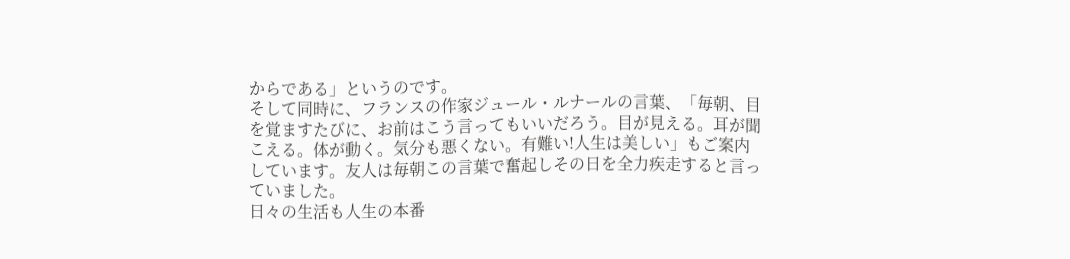からである」というのです。
そして同時に、フランスの作家ジュール・ルナールの言葉、「毎朝、目を覚ますたびに、お前はこう言ってもいいだろう。目が見える。耳が聞こえる。体が動く。気分も悪くない。有難い!人生は美しい」もご案内しています。友人は毎朝この言葉で奮起しその日を全力疾走すると言っていました。
日々の生活も人生の本番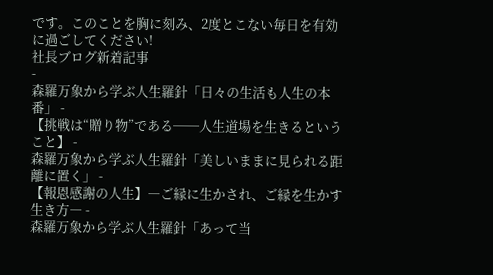です。このことを胸に刻み、2度とこない毎日を有効に過ごしてください!
社長ブログ新着記事
-
森羅万象から学ぶ人生羅針「日々の生活も人生の本番」 -
【挑戦は“贈り物”である──人生道場を生きるということ】 -
森羅万象から学ぶ人生羅針「美しいままに見られる距離に置く」 -
【報恩感謝の人生】―ご縁に生かされ、ご縁を生かす生き方― -
森羅万象から学ぶ人生羅針「あって当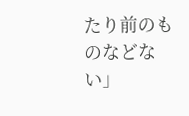たり前のものなどない」